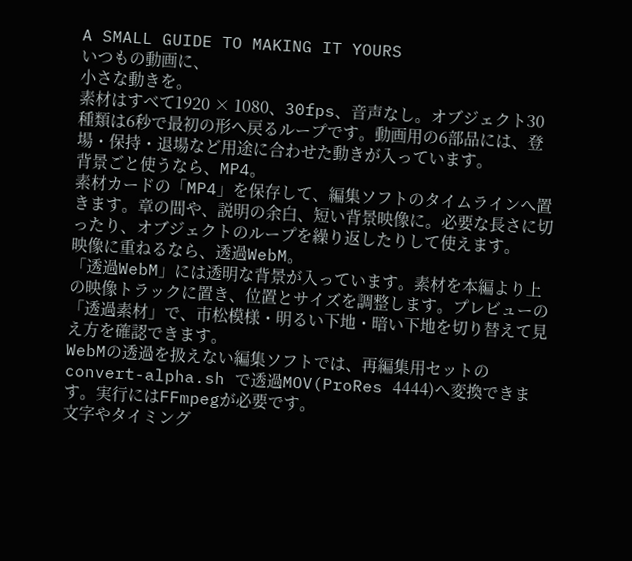A SMALL GUIDE TO MAKING IT YOURS
いつもの動画に、
小さな動きを。
素材はすべて1920 × 1080、30fps、音声なし。オブジェクト30種類は6秒で最初の形へ戻るループです。動画用の6部品には、登場・保持・退場など用途に合わせた動きが入っています。
背景ごと使うなら、MP4。
素材カードの「MP4」を保存して、編集ソフトのタイムラインへ置きます。章の間や、説明の余白、短い背景映像に。必要な長さに切ったり、オブジェクトのループを繰り返したりして使えます。
映像に重ねるなら、透過WebM。
「透過WebM」には透明な背景が入っています。素材を本編より上の映像トラックに置き、位置とサイズを調整します。プレビューの「透過素材」で、市松模様・明るい下地・暗い下地を切り替えて見え方を確認できます。
WebMの透過を扱えない編集ソフトでは、再編集用セットの convert-alpha.sh で透過MOV(ProRes 4444)へ変換できます。実行にはFFmpegが必要です。
文字やタイミング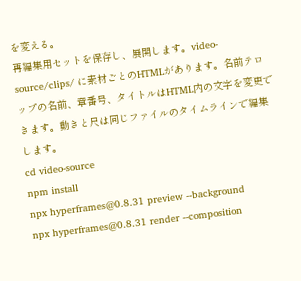を変える。
再編集用セットを保存し、展開します。video-source/clips/ に素材ごとのHTMLがあります。名前テロップの名前、章番号、タイトルはHTML内の文字を変更できます。動きと尺は同じファイルのタイムラインで編集します。
cd video-source
npm install
npx hyperframes@0.8.31 preview --background
npx hyperframes@0.8.31 render --composition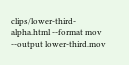clips/lower-third-alpha.html --format mov --output lower-third.mov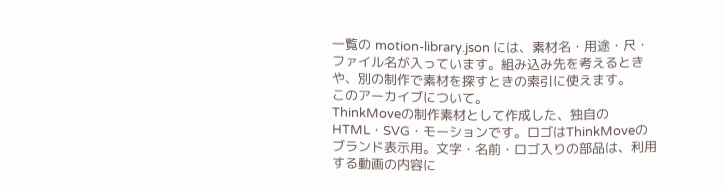一覧の motion-library.json には、素材名・用途・尺・ファイル名が入っています。組み込み先を考えるときや、別の制作で素材を探すときの索引に使えます。
このアーカイブについて。
ThinkMoveの制作素材として作成した、独自のHTML・SVG・モーションです。ロゴはThinkMoveのブランド表示用。文字・名前・ロゴ入りの部品は、利用する動画の内容に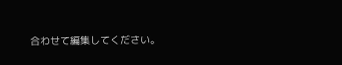合わせて編集してください。